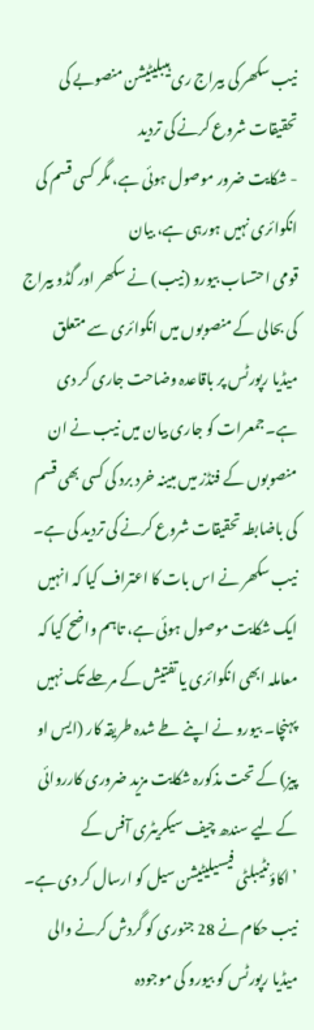نیب سکھر کی بیراج ری ہیبلیٹیشن منصوبے کی تحقیقات شروع کرنے کی تردید
- شکایت ضرور موصول ہوئی ہے، مگر کسی قسم کی انکوائری نہیں ہورہی ہے، بیان
قومی احتساب بیورو (نیب) نے سکھر اور گڈو بیراج کی بحالی کے منصوبوں میں انکوائری سے متعلق میڈیا رپورٹس پر باقاعدہ وضاحت جاری کر دی ہے۔جمعرات کو جاری بیان میں نیب نے ان منصوبوں کے فنڈز میں مبینہ خرد برد کی کسی بھی قسم کی باضابطہ تحقیقات شروع کرنے کی تردید کی ہے۔
نیب سکھر نے اس بات کا اعتراف کیا کہ انہیں ایک شکایت موصول ہوئی ہے، تاہم واضح کیا کہ معاملہ ابھی انکوائری یا تفتیش کے مرحلے تک نہیں پہنچا۔ بیورو نے اپنے طے شدہ طریقہ کار (ایس او پیز) کے تحت مذکورہ شکایت مزید ضروری کارروائی کے لیے سندھ چیف سیکریٹری آفس کے ’اکاؤنٹیبلٹی فیسیلیٹیشن سیل کو ارسال کر دی ہے۔
نیب حکام نے 28 جنوری کو گردش کرنے والی میڈیا رپورٹس کو بیورو کی موجودہ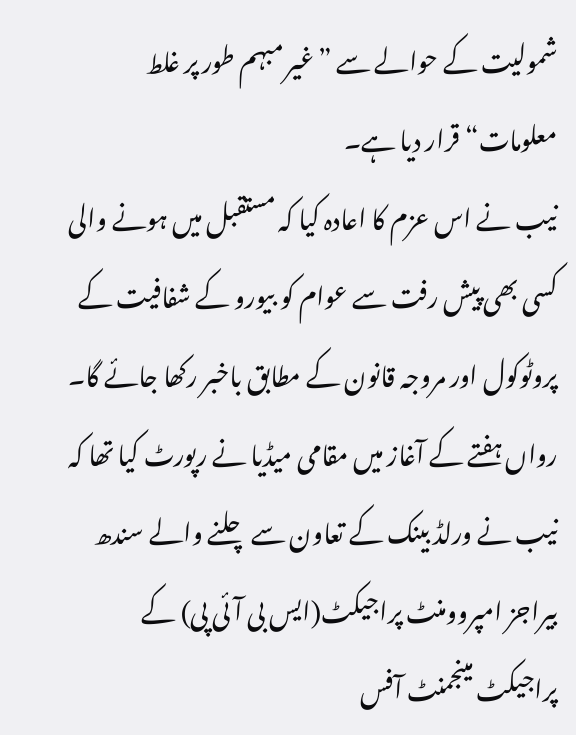شمولیت کے حوالے سے ”غیر مبہم طور پر غلط معلومات“ قرار دیا ہے۔
نیب نے اس عزم کا اعادہ کیا کہ مستقبل میں ہونے والی کسی بھی پیش رفت سے عوام کو بیورو کے شفافیت کے پروٹوکول اور مروجہ قانون کے مطابق باخبر رکھا جائے گا۔
رواں ہفتے کے آغاز میں مقامی میڈیا نے رپورٹ کیا تھا کہ نیب نے ورلڈ بینک کے تعاون سے چلنے والے سندھ بیراجز امپروومنٹ پراجیکٹ(ایس بی آئی پی) کے پراجیکٹ مینجمنٹ آفس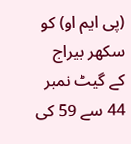(پی ایم او) کو سکھر بیراج کے گیٹ نمبر 44 سے 59 کی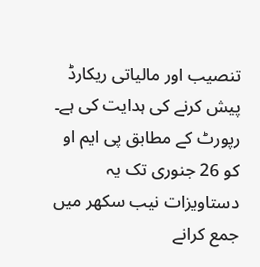تنصیب اور مالیاتی ریکارڈ پیش کرنے کی ہدایت کی ہے۔ رپورٹ کے مطابق پی ایم او کو 26 جنوری تک یہ دستاویزات نیب سکھر میں جمع کرانے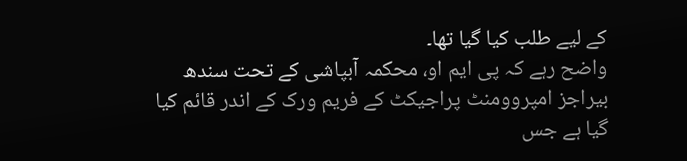کے لیے طلب کیا گیا تھا۔
واضح رہے کہ پی ایم او، محکمہ آبپاشی کے تحت سندھ بیراجز امپروومنٹ پراجیکٹ کے فریم ورک کے اندر قائم کیا گیا ہے جس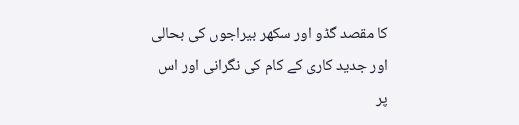کا مقصد گڈو اور سکھر بیراجوں کی بحالی اور جدید کاری کے کام کی نگرانی اور اس پر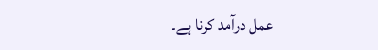عمل درآمد کرنا ہے۔